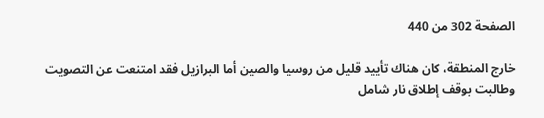الصفحة 302 من 440

خارج المنطقة، كان هناك تأييد قليل من روسيا والصين أما البرازيل فقد امتنعت عن التصويت وطالبت بوقف إطلاق نار شامل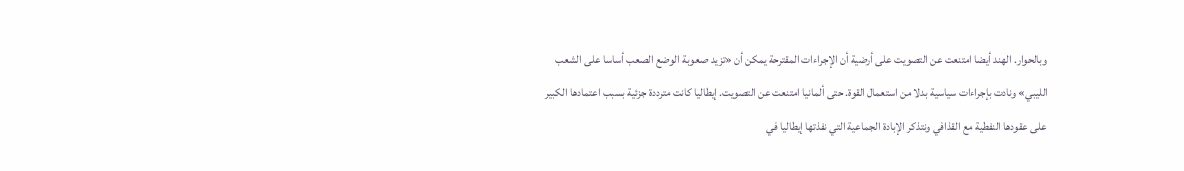وبالحوار. الهند أيضا امتنعت عن التصويت على أرضية أن الإجراءات المقترحة يمكن أن «تزيد صعوبة الوضع الصعب أساسا على الشعب الليبي» ونادت بإجراءات سياسية بدلا من استعمال القوة. حتى ألمانيا امتنعت عن التصويت. إيطاليا كانت مترددة جزئية بسبب اعتمادها الكبير على عقودها النفطية مع القذافي ونتذكر الإبادة الجماعية التي نفذتها إيطاليا في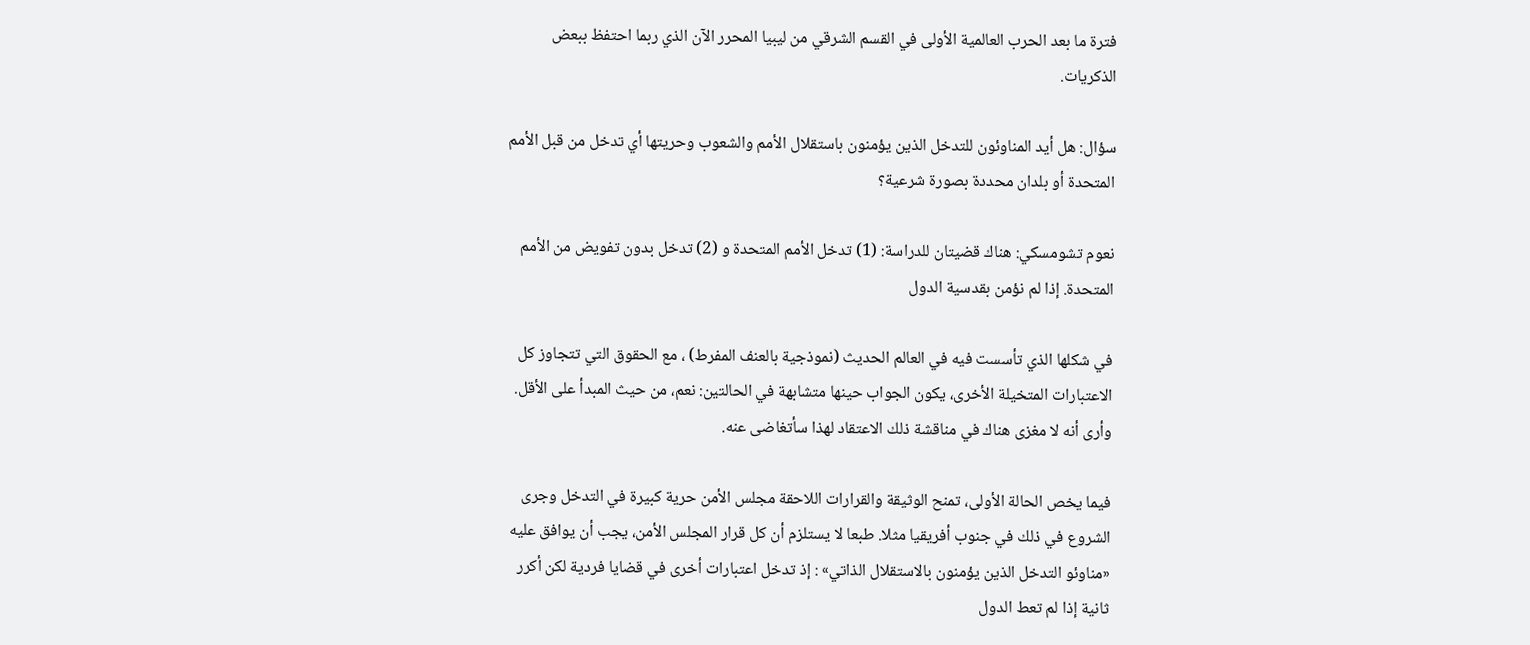فترة ما بعد الحرب العالمية الأولى في القسم الشرقي من ليبيا المحرر الآن الذي ربما احتفظ ببعض الذكريات.

سؤال: هل أيد المناوئون للتدخل الذين يؤمنون باستقلال الأمم والشعوب وحريتها أي تدخل من قبل الأمم المتحدة أو بلدان محددة بصورة شرعية؟

نعوم تشومسكي: هناك قضيتان للدراسة: (1) تدخل الأمم المتحدة و (2) تدخل بدون تفويض من الأمم المتحدة. إذا لم نؤمن بقدسية الدول

في شكلها الذي تأسست فيه في العالم الحديث (نموذجية بالعنف المفرط) ، مع الحقوق التي تتجاوز كل الاعتبارات المتخيلة الأخرى، يكون الجواب حينها متشابهة في الحالتين: نعم، من حيث المبدأ على الأقل. وأرى أنه لا مغزى هناك في مناقشة ذلك الاعتقاد لهذا سأتغاضى عنه.

فيما يخص الحالة الأولى، تمنح الوثيقة والقرارات اللاحقة مجلس الأمن حرية كبيرة في التدخل وجرى الشروع في ذلك في جنوب أفريقيا مثلا. طبعا لا يستلزم أن كل قرار المجلس الأمن، يجب أن يوافق عليه «مناوئو التدخل الذين يؤمنون بالاستقلال الذاتي» : إذ تدخل اعتبارات أخرى في قضايا فردية لكن أكرر ثانية إذا لم تعط الدول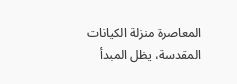المعاصرة منزلة الكيانات المقدسة، يظل المبدأ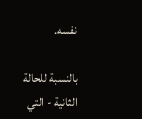نفسه.

بالنسبة للحالة الثانية - التي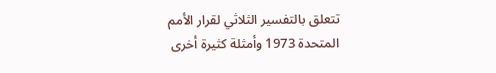تتعلق بالتفسير الثلاثي لقرار الأمم المتحدة 1973 وأمثلة كثيرة أخرى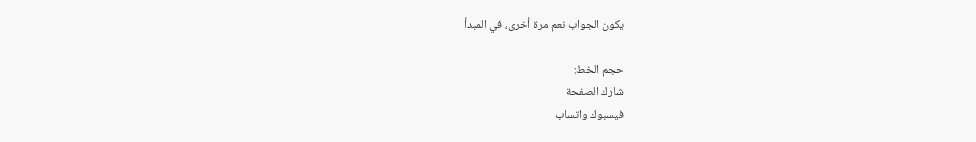يكون الجواب نعم مرة أخرى، في المبدأ

حجم الخط:
شارك الصفحة
فيسبوك واتساب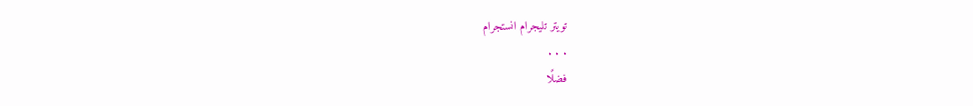تويتر تليجرام انستجرام
. . .
فضلًا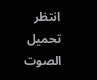انتظر تحميل الصوت